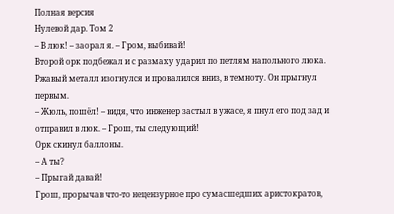Полная версия
Нулевой дар. Том 2
– В люк! – заорал я. – Гром, выбивай!
Второй орк подбежал и с размаху ударил по петлям напольного люка. Ржавый металл изогнулся и провалился вниз, в темноту. Он прыгнул первым.
– Жюль, пошёл! – видя, что инженер застыл в ужасе, я пнул его под зад и отправил в люк. – Грош, ты следующий!
Орк скинул баллоны.
– А ты?
– Прыгай давай!
Грош, прорычав что-то нецензурное про сумасшедших аристократов,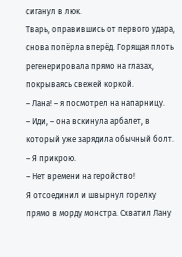сиганул в люк.
Тварь, оправившись от первого удара, снова попёрла вперёд. Горящая плоть регенерировала прямо на глазах, покрываясь свежей коркой.
– Лана! – я посмотрел на напарницу.
– Иди, – она вскинула арбалет, в который уже зарядила обычный болт. – Я прикрою.
– Нет времени на геройство!
Я отсоединил и швырнул горелку прямо в морду монстра. Схватил Лану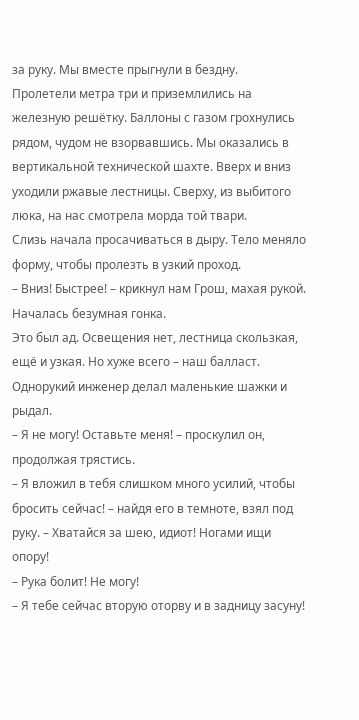за руку. Мы вместе прыгнули в бездну.
Пролетели метра три и приземлились на железную решётку. Баллоны с газом грохнулись рядом, чудом не взорвавшись. Мы оказались в вертикальной технической шахте. Вверх и вниз уходили ржавые лестницы. Сверху, из выбитого люка, на нас смотрела морда той твари.
Слизь начала просачиваться в дыру. Тело меняло форму, чтобы пролезть в узкий проход.
– Вниз! Быстрее! – крикнул нам Грош, махая рукой.
Началась безумная гонка.
Это был ад. Освещения нет, лестница скользкая, ещё и узкая. Но хуже всего – наш балласт. Однорукий инженер делал маленькие шажки и рыдал.
– Я не могу! Оставьте меня! – проскулил он, продолжая трястись.
– Я вложил в тебя слишком много усилий, чтобы бросить сейчас! – найдя его в темноте, взял под руку. – Хватайся за шею, идиот! Ногами ищи опору!
– Рука болит! Не могу!
– Я тебе сейчас вторую оторву и в задницу засуну!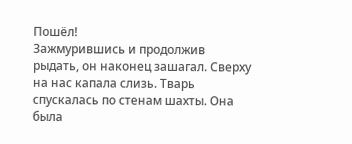Пошёл!
Зажмурившись и продолжив рыдать, он наконец зашагал. Сверху на нас капала слизь. Тварь спускалась по стенам шахты. Она была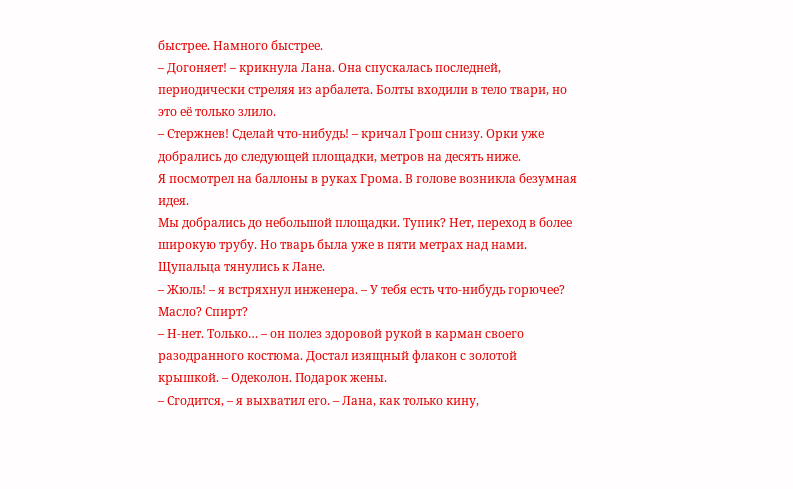быстрее. Намного быстрее.
– Догоняет! – крикнула Лана. Она спускалась последней, периодически стреляя из арбалета. Болты входили в тело твари, но это её только злило.
– Стержнев! Сделай что-нибудь! – кричал Грош снизу. Орки уже добрались до следующей площадки, метров на десять ниже.
Я посмотрел на баллоны в руках Грома. В голове возникла безумная идея.
Мы добрались до небольшой площадки. Тупик? Нет, переход в более широкую трубу. Но тварь была уже в пяти метрах над нами. Щупальца тянулись к Лане.
– Жюль! – я встряхнул инженера. – У тебя есть что-нибудь горючее? Масло? Спирт?
– Н-нет. Только… – он полез здоровой рукой в карман своего разодранного костюма. Достал изящный флакон с золотой крышкой. – Одеколон. Подарок жены.
– Сгодится, – я выхватил его. – Лана, как только кину,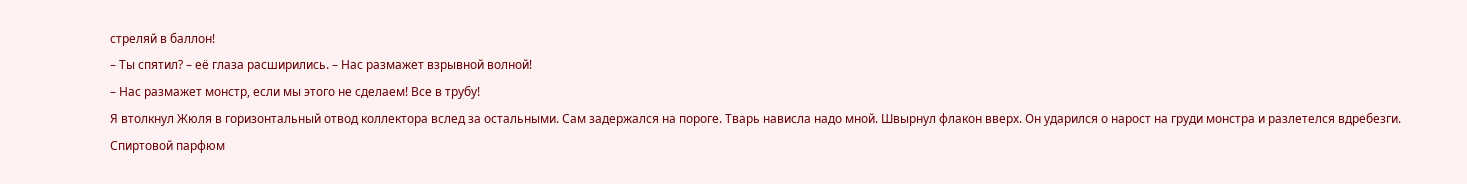стреляй в баллон!
– Ты спятил? – её глаза расширились. – Нас размажет взрывной волной!
– Нас размажет монстр, если мы этого не сделаем! Все в трубу!
Я втолкнул Жюля в горизонтальный отвод коллектора вслед за остальными. Сам задержался на пороге. Тварь нависла надо мной. Швырнул флакон вверх. Он ударился о нарост на груди монстра и разлетелся вдребезги. Спиртовой парфюм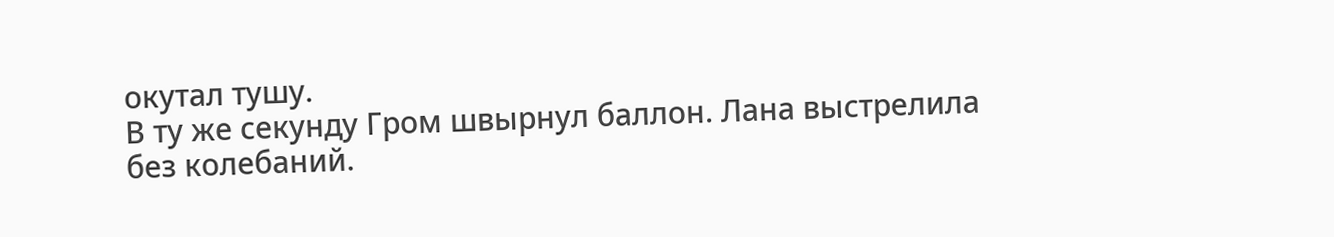окутал тушу.
В ту же секунду Гром швырнул баллон. Лана выстрелила без колебаний.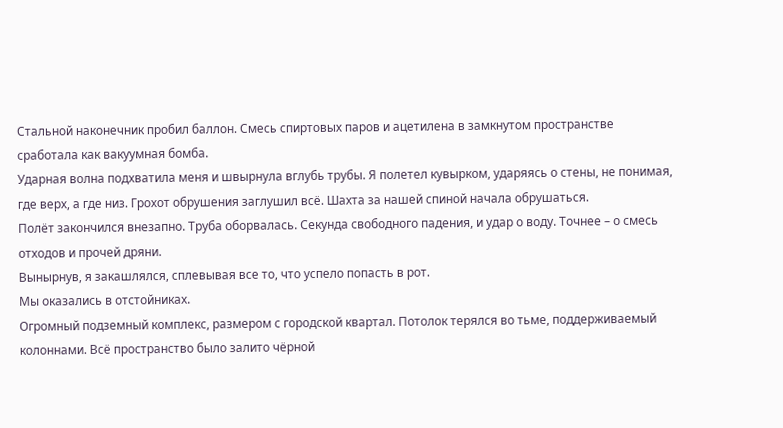Стальной наконечник пробил баллон. Смесь спиртовых паров и ацетилена в замкнутом пространстве сработала как вакуумная бомба.
Ударная волна подхватила меня и швырнула вглубь трубы. Я полетел кувырком, ударяясь о стены, не понимая, где верх, а где низ. Грохот обрушения заглушил всё. Шахта за нашей спиной начала обрушаться.
Полёт закончился внезапно. Труба оборвалась. Секунда свободного падения, и удар о воду. Точнее – о смесь отходов и прочей дряни.
Вынырнув, я закашлялся, сплевывая все то, что успело попасть в рот.
Мы оказались в отстойниках.
Огромный подземный комплекс, размером с городской квартал. Потолок терялся во тьме, поддерживаемый колоннами. Всё пространство было залито чёрной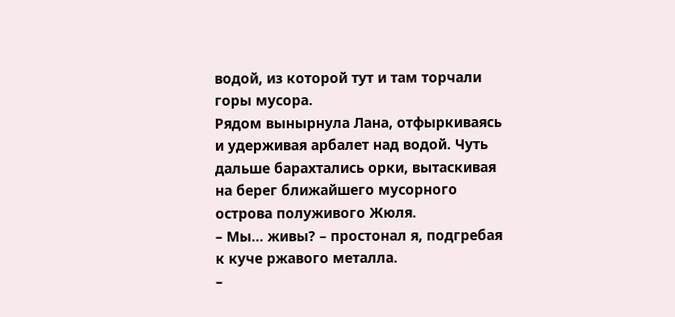водой, из которой тут и там торчали горы мусора.
Рядом вынырнула Лана, отфыркиваясь и удерживая арбалет над водой. Чуть дальше барахтались орки, вытаскивая на берег ближайшего мусорного острова полуживого Жюля.
– Мы… живы? – простонал я, подгребая к куче ржавого металла.
–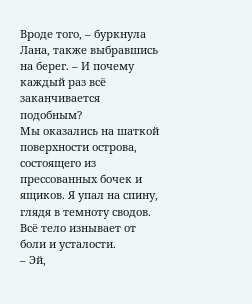Вроде того, – буркнула Лана, также выбравшись на берег. – И почему каждый раз всё заканчивается подобным?
Мы оказались на шаткой поверхности острова, состоящего из прессованных бочек и ящиков. Я упал на спину, глядя в темноту сводов. Всё тело изнывает от боли и усталости.
– Эй,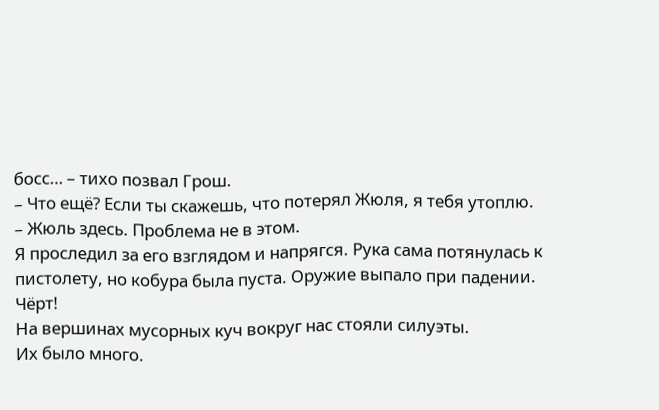босс… – тихо позвал Грош.
– Что ещё? Если ты скажешь, что потерял Жюля, я тебя утоплю.
– Жюль здесь. Проблема не в этом.
Я проследил за его взглядом и напрягся. Рука сама потянулась к пистолету, но кобура была пуста. Оружие выпало при падении.
Чёрт!
На вершинах мусорных куч вокруг нас стояли силуэты.
Их было много.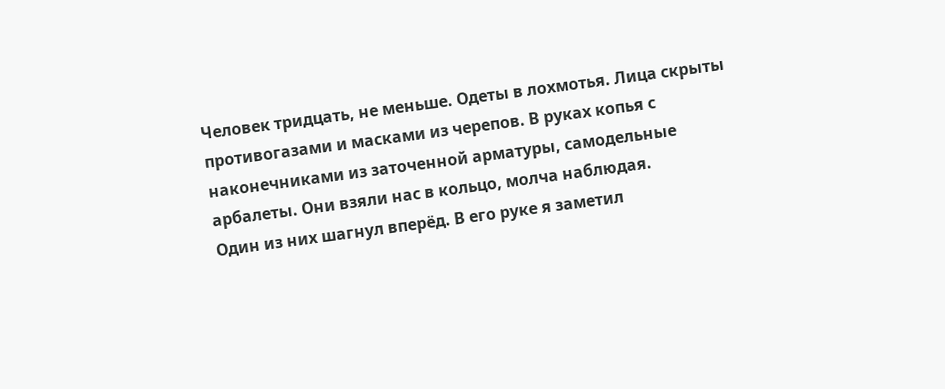Человек тридцать, не меньше. Одеты в лохмотья. Лица скрыты противогазами и масками из черепов. В руках копья с наконечниками из заточенной арматуры, самодельные арбалеты. Они взяли нас в кольцо, молча наблюдая.
Один из них шагнул вперёд. В его руке я заметил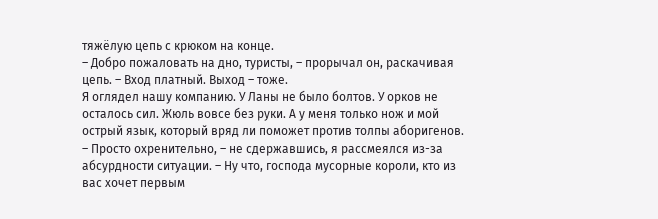тяжёлую цепь с крюком на конце.
– Добро пожаловать на дно, туристы, – прорычал он, раскачивая цепь. – Вход платный. Выход – тоже.
Я оглядел нашу компанию. У Ланы не было болтов. У орков не осталось сил. Жюль вовсе без руки. А у меня только нож и мой острый язык, который вряд ли поможет против толпы аборигенов.
– Просто охренительно, – не сдержавшись, я рассмеялся из-за абсурдности ситуации. – Ну что, господа мусорные короли, кто из вас хочет первым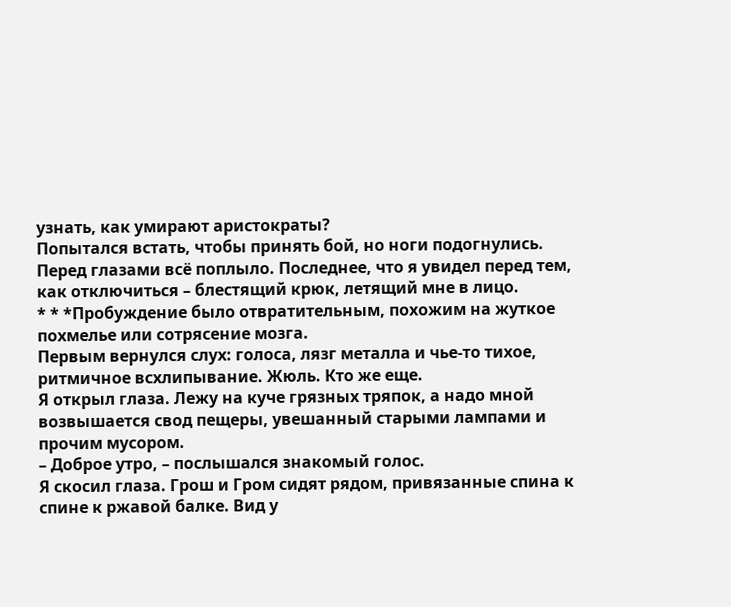узнать, как умирают аристократы?
Попытался встать, чтобы принять бой, но ноги подогнулись. Перед глазами всё поплыло. Последнее, что я увидел перед тем, как отключиться – блестящий крюк, летящий мне в лицо.
* * *Пробуждение было отвратительным, похожим на жуткое похмелье или сотрясение мозга.
Первым вернулся слух: голоса, лязг металла и чье-то тихое, ритмичное всхлипывание. Жюль. Кто же еще.
Я открыл глаза. Лежу на куче грязных тряпок, а надо мной возвышается свод пещеры, увешанный старыми лампами и прочим мусором.
– Доброе утро, – послышался знакомый голос.
Я скосил глаза. Грош и Гром сидят рядом, привязанные спина к спине к ржавой балке. Вид у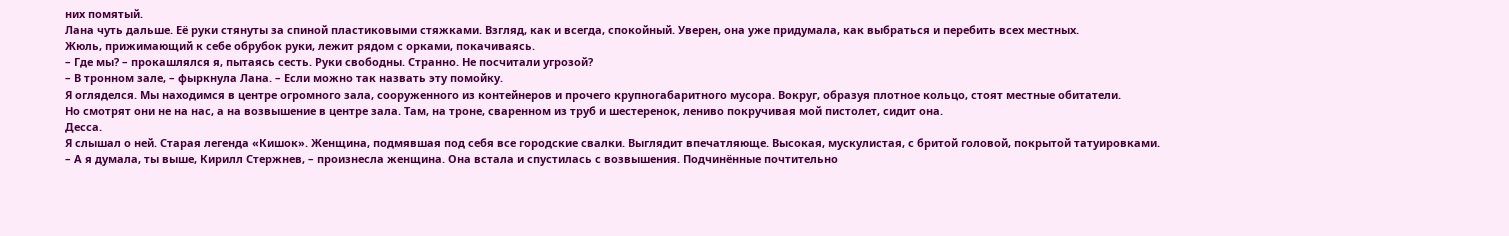них помятый.
Лана чуть дальше. Её руки стянуты за спиной пластиковыми стяжками. Взгляд, как и всегда, спокойный. Уверен, она уже придумала, как выбраться и перебить всех местных.
Жюль, прижимающий к себе обрубок руки, лежит рядом с орками, покачиваясь.
– Где мы? – прокашлялся я, пытаясь сесть. Руки свободны. Странно. Не посчитали угрозой?
– В тронном зале, – фыркнула Лана. – Если можно так назвать эту помойку.
Я огляделся. Мы находимся в центре огромного зала, сооруженного из контейнеров и прочего крупногабаритного мусора. Вокруг, образуя плотное кольцо, стоят местные обитатели.
Но смотрят они не на нас, а на возвышение в центре зала. Там, на троне, сваренном из труб и шестеренок, лениво покручивая мой пистолет, сидит она.
Десса.
Я слышал о ней. Старая легенда «Кишок». Женщина, подмявшая под себя все городские свалки. Выглядит впечатляюще. Высокая, мускулистая, с бритой головой, покрытой татуировками.
– А я думала, ты выше, Кирилл Стержнев, – произнесла женщина. Она встала и спустилась с возвышения. Подчинённые почтительно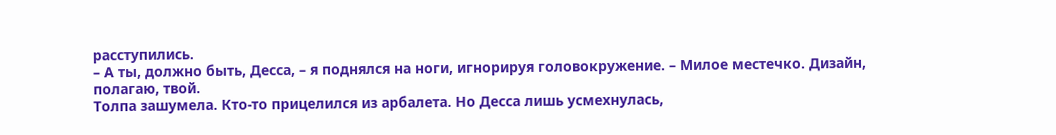расступились.
– А ты, должно быть, Десса, – я поднялся на ноги, игнорируя головокружение. – Милое местечко. Дизайн, полагаю, твой.
Толпа зашумела. Кто-то прицелился из арбалета. Но Десса лишь усмехнулась,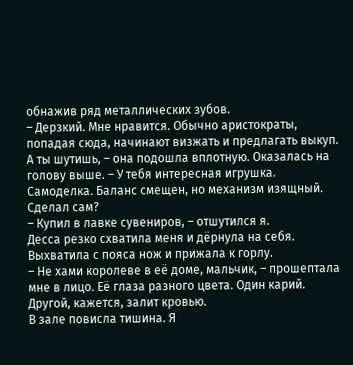обнажив ряд металлических зубов.
– Дерзкий. Мне нравится. Обычно аристократы, попадая сюда, начинают визжать и предлагать выкуп. А ты шутишь, – она подошла вплотную. Оказалась на голову выше. – У тебя интересная игрушка. Самоделка. Баланс смещен, но механизм изящный. Сделал сам?
– Купил в лавке сувениров, – отшутился я.
Десса резко схватила меня и дёрнула на себя. Выхватила с пояса нож и прижала к горлу.
– Не хами королеве в её доме, мальчик, – прошептала мне в лицо. Её глаза разного цвета. Один карий. Другой, кажется, залит кровью.
В зале повисла тишина. Я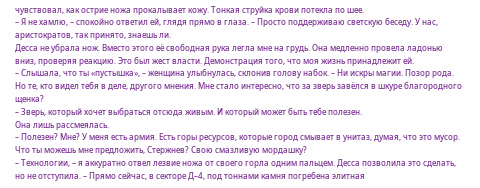чувствовал, как острие ножа прокалывает кожу. Тонкая струйка крови потекла по шее.
– Я не хамлю, – спокойно ответил ей, глядя прямо в глаза. – Просто поддерживаю светскую беседу. У нас, аристократов, так принято, знаешь ли.
Десса не убрала нож. Вместо этого её свободная рука легла мне на грудь. Она медленно провела ладонью вниз, проверяя реакцию. Это был жест власти. Демонстрация того, что моя жизнь принадлежит ей.
– Слышала, что ты «пустышка», – женщина улыбнулась, склонив голову набок. – Ни искры магии. Позор рода. Но те, кто видел тебя в деле, другого мнения. Мне стало интересно, что за зверь завёлся в шкуре благородного щенка?
– Зверь, который хочет выбраться отсюда живым. И который может быть тебе полезен.
Она лишь рассмеялась.
– Полезен? Мне? У меня есть армия. Есть горы ресурсов, которые город смывает в унитаз, думая, что это мусор. Что ты можешь мне предложить, Стержнев? Свою смазливую мордашку?
– Технологии, – я аккуратно отвел лезвие ножа от своего горла одним пальцем. Десса позволила это сделать, но не отступила. – Прямо сейчас, в секторе Д–4, под тоннами камня погребена элитная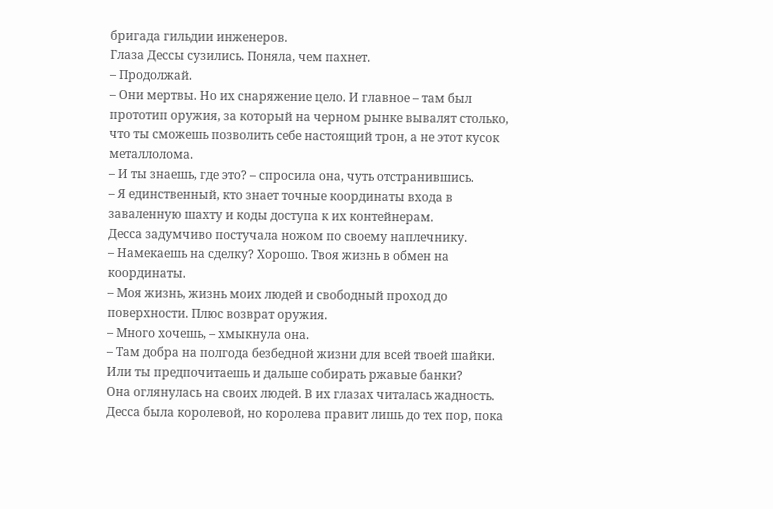бригада гильдии инженеров.
Глаза Дессы сузились. Поняла, чем пахнет.
– Продолжай.
– Они мертвы. Но их снаряжение цело. И главное – там был прототип оружия, за который на черном рынке вывалят столько, что ты сможешь позволить себе настоящий трон, а не этот кусок металлолома.
– И ты знаешь, где это? – спросила она, чуть отстранившись.
– Я единственный, кто знает точные координаты входа в заваленную шахту и коды доступа к их контейнерам.
Десса задумчиво постучала ножом по своему наплечнику.
– Намекаешь на сделку? Хорошо. Твоя жизнь в обмен на координаты.
– Моя жизнь, жизнь моих людей и свободный проход до поверхности. Плюс возврат оружия.
– Много хочешь, – хмыкнула она.
– Там добра на полгода безбедной жизни для всей твоей шайки. Или ты предпочитаешь и дальше собирать ржавые банки?
Она оглянулась на своих людей. В их глазах читалась жадность. Десса была королевой, но королева правит лишь до тех пор, пока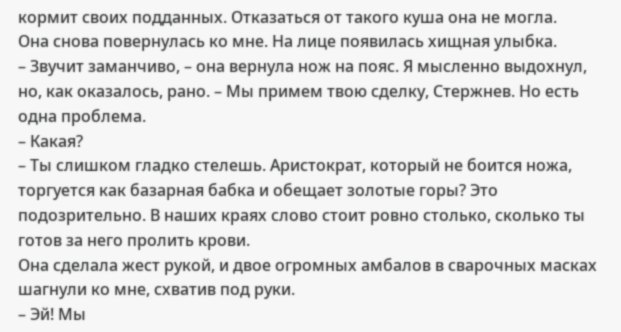кормит своих подданных. Отказаться от такого куша она не могла.
Она снова повернулась ко мне. На лице появилась хищная улыбка.
– Звучит заманчиво, – она вернула нож на пояс. Я мысленно выдохнул, но, как оказалось, рано. – Мы примем твою сделку, Стержнев. Но есть одна проблема.
– Какая?
– Ты слишком гладко стелешь. Аристократ, который не боится ножа, торгуется как базарная бабка и обещает золотые горы? Это подозрительно. В наших краях слово стоит ровно столько, сколько ты готов за него пролить крови.
Она сделала жест рукой, и двое огромных амбалов в сварочных масках шагнули ко мне, схватив под руки.
– Эй! Мы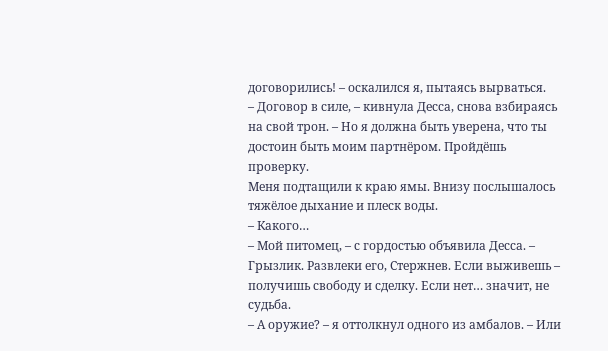договорились! – оскалился я, пытаясь вырваться.
– Договор в силе, – кивнула Десса, снова взбираясь на свой трон. – Но я должна быть уверена, что ты достоин быть моим партнёром. Пройдёшь проверку.
Меня подтащили к краю ямы. Внизу послышалось тяжёлое дыхание и плеск воды.
– Какого…
– Мой питомец, – с гордостью объявила Десса. – Грызлик. Развлеки его, Стержнев. Если выживешь – получишь свободу и сделку. Если нет… значит, не судьба.
– А оружие? – я оттолкнул одного из амбалов. – Или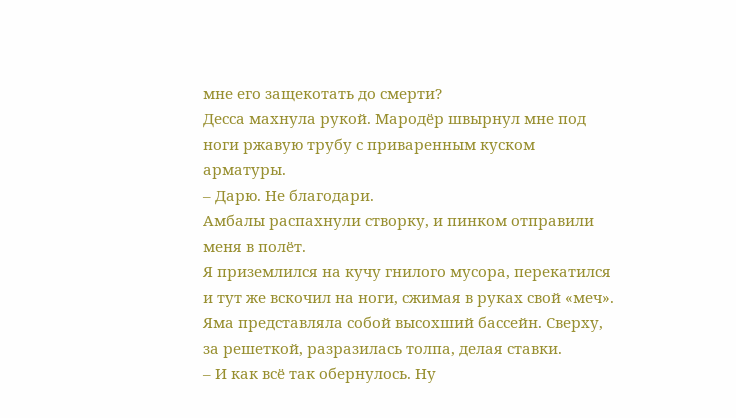мне его защекотать до смерти?
Десса махнула рукой. Мародёр швырнул мне под ноги ржавую трубу с приваренным куском арматуры.
– Дарю. Не благодари.
Амбалы распахнули створку, и пинком отправили меня в полёт.
Я приземлился на кучу гнилого мусора, перекатился и тут же вскочил на ноги, сжимая в руках свой «меч».
Яма представляла собой высохший бассейн. Сверху, за решеткой, разразилась толпа, делая ставки.
– И как всё так обернулось. Ну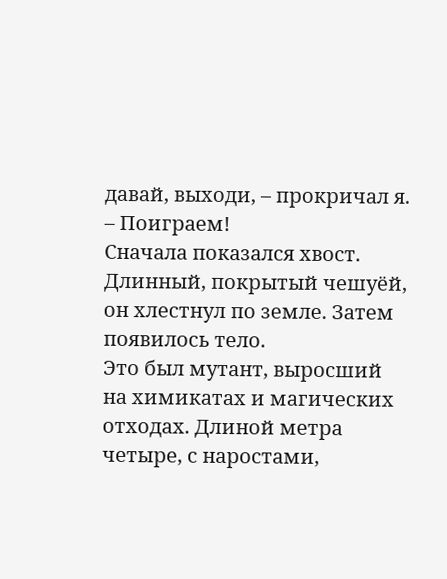давай, выходи, – прокричал я. – Поиграем!
Сначала показался хвост. Длинный, покрытый чешуёй, он хлестнул по земле. Затем появилось тело.
Это был мутант, выросший на химикатах и магических отходах. Длиной метра четыре, с наростами,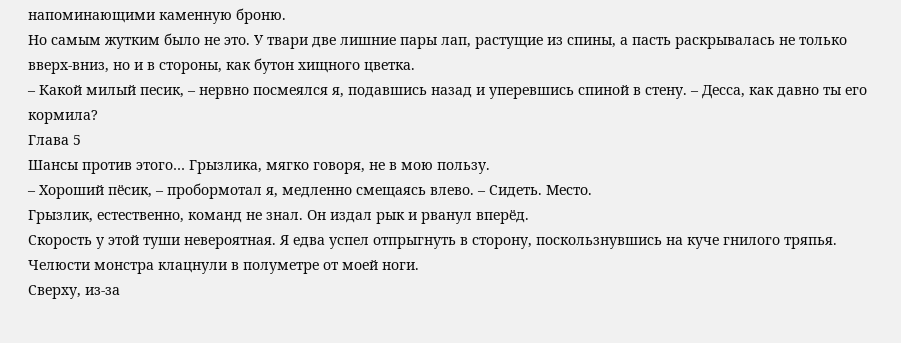напоминающими каменную броню.
Но самым жутким было не это. У твари две лишние пары лап, растущие из спины, а пасть раскрывалась не только вверх-вниз, но и в стороны, как бутон хищного цветка.
– Какой милый песик, – нервно посмеялся я, подавшись назад и уперевшись спиной в стену. – Десса, как давно ты его кормила?
Глава 5
Шансы против этого… Грызлика, мягко говоря, не в мою пользу.
– Хороший пёсик, – пробормотал я, медленно смещаясь влево. – Сидеть. Место.
Грызлик, естественно, команд не знал. Он издал рык и рванул вперёд.
Скорость у этой туши невероятная. Я едва успел отпрыгнуть в сторону, поскользнувшись на куче гнилого тряпья. Челюсти монстра клацнули в полуметре от моей ноги.
Сверху, из-за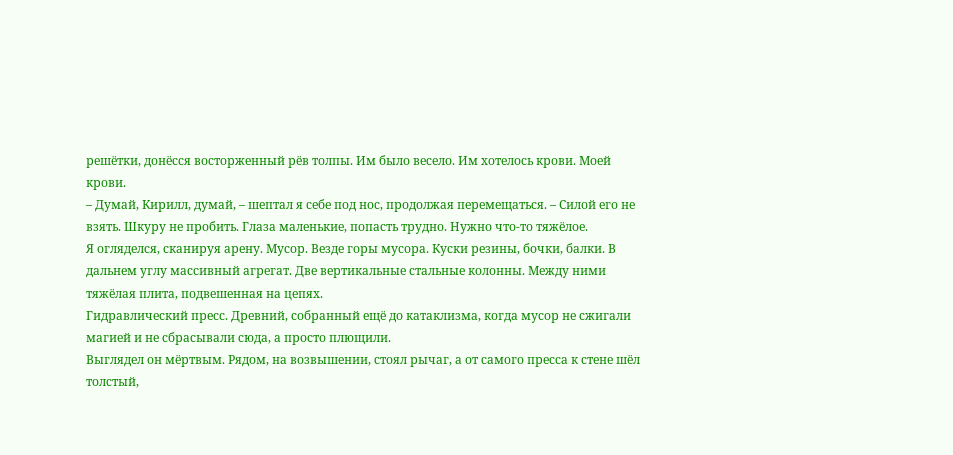решётки, донёсся восторженный рёв толпы. Им было весело. Им хотелось крови. Моей крови.
– Думай, Кирилл, думай, – шептал я себе под нос, продолжая перемещаться. – Силой его не взять. Шкуру не пробить. Глаза маленькие, попасть трудно. Нужно что-то тяжёлое.
Я огляделся, сканируя арену. Мусор. Везде горы мусора. Куски резины, бочки, балки. В дальнем углу массивный агрегат. Две вертикальные стальные колонны. Между ними тяжёлая плита, подвешенная на цепях.
Гидравлический пресс. Древний, собранный ещё до катаклизма, когда мусор не сжигали магией и не сбрасывали сюда, а просто плющили.
Выглядел он мёртвым. Рядом, на возвышении, стоял рычаг, а от самого пресса к стене шёл толстый,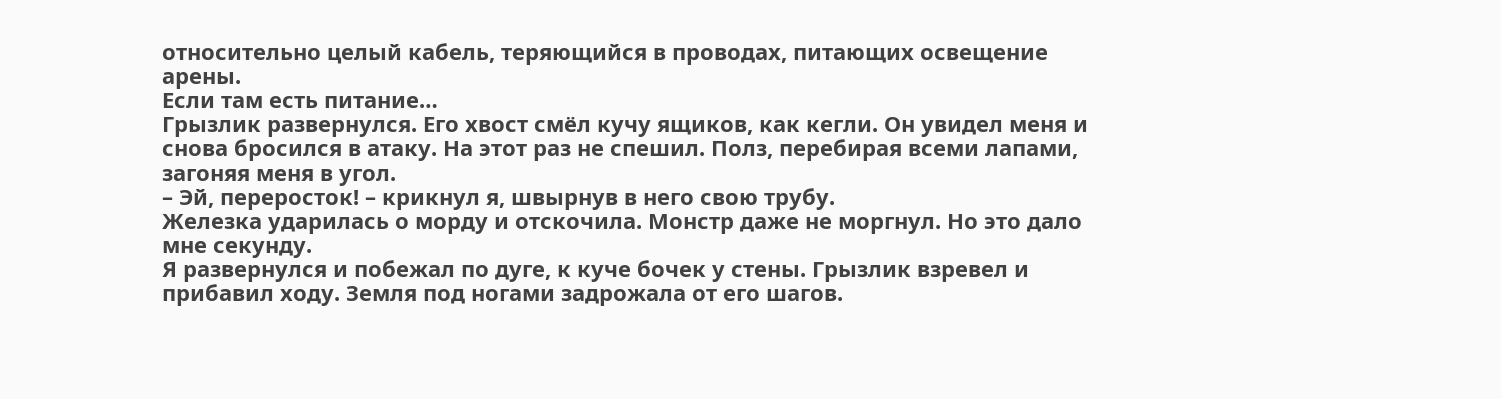относительно целый кабель, теряющийся в проводах, питающих освещение арены.
Если там есть питание…
Грызлик развернулся. Его хвост смёл кучу ящиков, как кегли. Он увидел меня и снова бросился в атаку. На этот раз не спешил. Полз, перебирая всеми лапами, загоняя меня в угол.
– Эй, переросток! – крикнул я, швырнув в него свою трубу.
Железка ударилась о морду и отскочила. Монстр даже не моргнул. Но это дало мне секунду.
Я развернулся и побежал по дуге, к куче бочек у стены. Грызлик взревел и прибавил ходу. Земля под ногами задрожала от его шагов.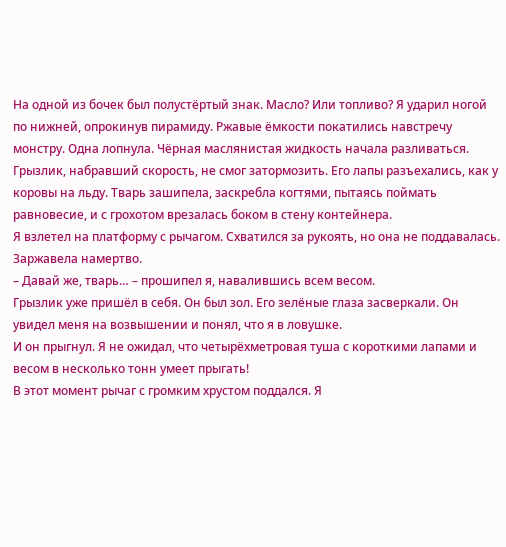На одной из бочек был полустёртый знак. Масло? Или топливо? Я ударил ногой по нижней, опрокинув пирамиду. Ржавые ёмкости покатились навстречу монстру. Одна лопнула. Чёрная маслянистая жидкость начала разливаться.
Грызлик, набравший скорость, не смог затормозить. Его лапы разъехались, как у коровы на льду. Тварь зашипела, заскребла когтями, пытаясь поймать равновесие, и с грохотом врезалась боком в стену контейнера.
Я взлетел на платформу с рычагом. Схватился за рукоять, но она не поддавалась. Заржавела намертво.
– Давай же, тварь… – прошипел я, навалившись всем весом.
Грызлик уже пришёл в себя. Он был зол. Его зелёные глаза засверкали. Он увидел меня на возвышении и понял, что я в ловушке.
И он прыгнул. Я не ожидал, что четырёхметровая туша с короткими лапами и весом в несколько тонн умеет прыгать!
В этот момент рычаг с громким хрустом поддался. Я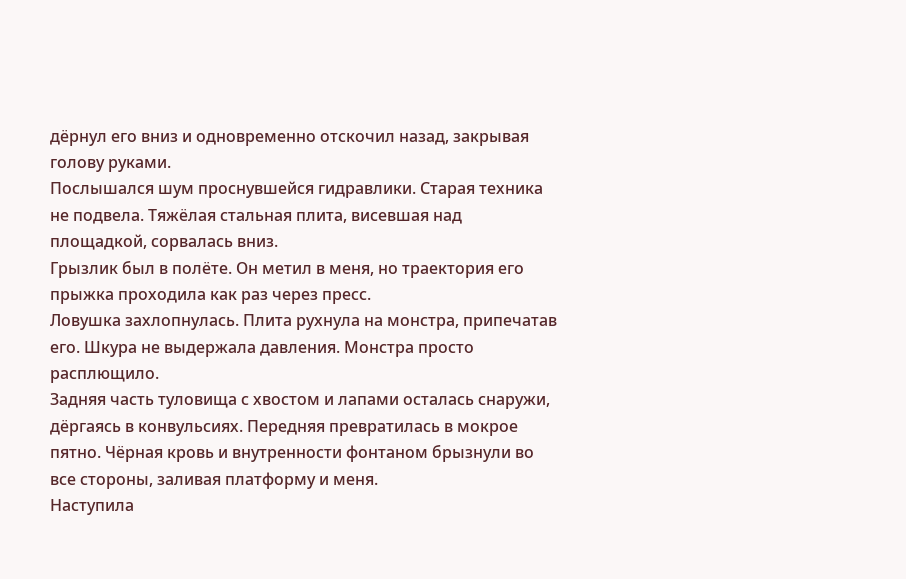дёрнул его вниз и одновременно отскочил назад, закрывая голову руками.
Послышался шум проснувшейся гидравлики. Старая техника не подвела. Тяжёлая стальная плита, висевшая над площадкой, сорвалась вниз.
Грызлик был в полёте. Он метил в меня, но траектория его прыжка проходила как раз через пресс.
Ловушка захлопнулась. Плита рухнула на монстра, припечатав его. Шкура не выдержала давления. Монстра просто расплющило.
Задняя часть туловища с хвостом и лапами осталась снаружи, дёргаясь в конвульсиях. Передняя превратилась в мокрое пятно. Чёрная кровь и внутренности фонтаном брызнули во все стороны, заливая платформу и меня.
Наступила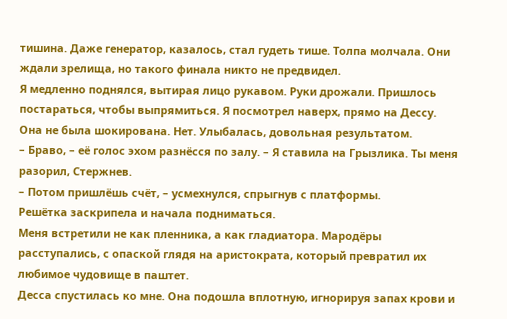тишина. Даже генератор, казалось, стал гудеть тише. Толпа молчала. Они ждали зрелища, но такого финала никто не предвидел.
Я медленно поднялся, вытирая лицо рукавом. Руки дрожали. Пришлось постараться, чтобы выпрямиться. Я посмотрел наверх, прямо на Дессу. Она не была шокирована. Нет. Улыбалась, довольная результатом.
– Браво, – её голос эхом разнёсся по залу. – Я ставила на Грызлика. Ты меня разорил, Стержнев.
– Потом пришлёшь счёт, – усмехнулся, спрыгнув с платформы.
Решётка заскрипела и начала подниматься.
Меня встретили не как пленника, а как гладиатора. Мародёры расступались, с опаской глядя на аристократа, который превратил их любимое чудовище в паштет.
Десса спустилась ко мне. Она подошла вплотную, игнорируя запах крови и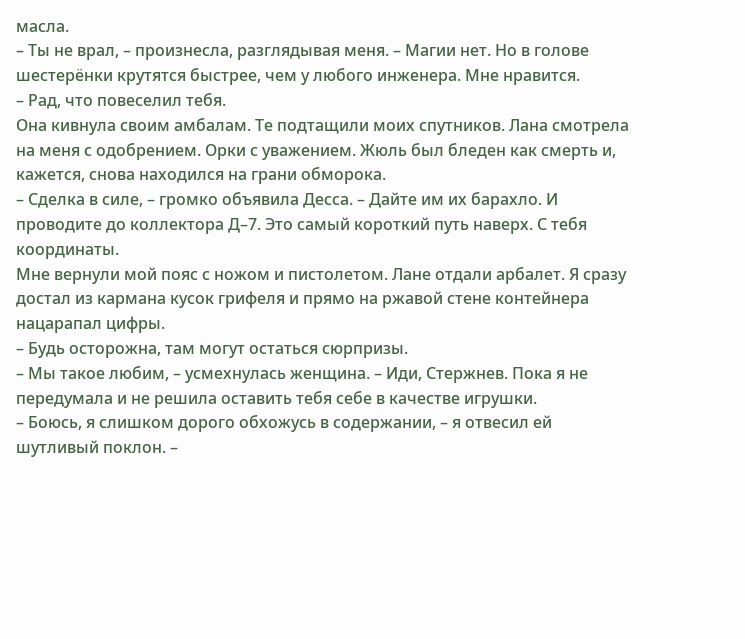масла.
– Ты не врал, – произнесла, разглядывая меня. – Магии нет. Но в голове шестерёнки крутятся быстрее, чем у любого инженера. Мне нравится.
– Рад, что повеселил тебя.
Она кивнула своим амбалам. Те подтащили моих спутников. Лана смотрела на меня с одобрением. Орки с уважением. Жюль был бледен как смерть и, кажется, снова находился на грани обморока.
– Сделка в силе, – громко объявила Десса. – Дайте им их барахло. И проводите до коллектора Д–7. Это самый короткий путь наверх. С тебя координаты.
Мне вернули мой пояс с ножом и пистолетом. Лане отдали арбалет. Я сразу достал из кармана кусок грифеля и прямо на ржавой стене контейнера нацарапал цифры.
– Будь осторожна, там могут остаться сюрпризы.
– Мы такое любим, – усмехнулась женщина. – Иди, Стержнев. Пока я не передумала и не решила оставить тебя себе в качестве игрушки.
– Боюсь, я слишком дорого обхожусь в содержании, – я отвесил ей шутливый поклон. –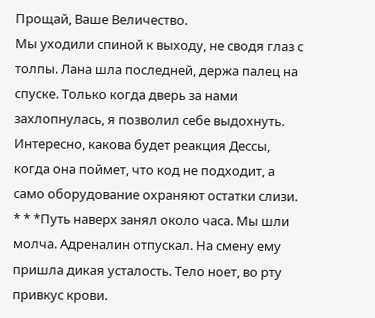Прощай, Ваше Величество.
Мы уходили спиной к выходу, не сводя глаз с толпы. Лана шла последней, держа палец на спуске. Только когда дверь за нами захлопнулась, я позволил себе выдохнуть.
Интересно, какова будет реакция Дессы, когда она поймет, что код не подходит, а само оборудование охраняют остатки слизи.
* * *Путь наверх занял около часа. Мы шли молча. Адреналин отпускал. На смену ему пришла дикая усталость. Тело ноет, во рту привкус крови.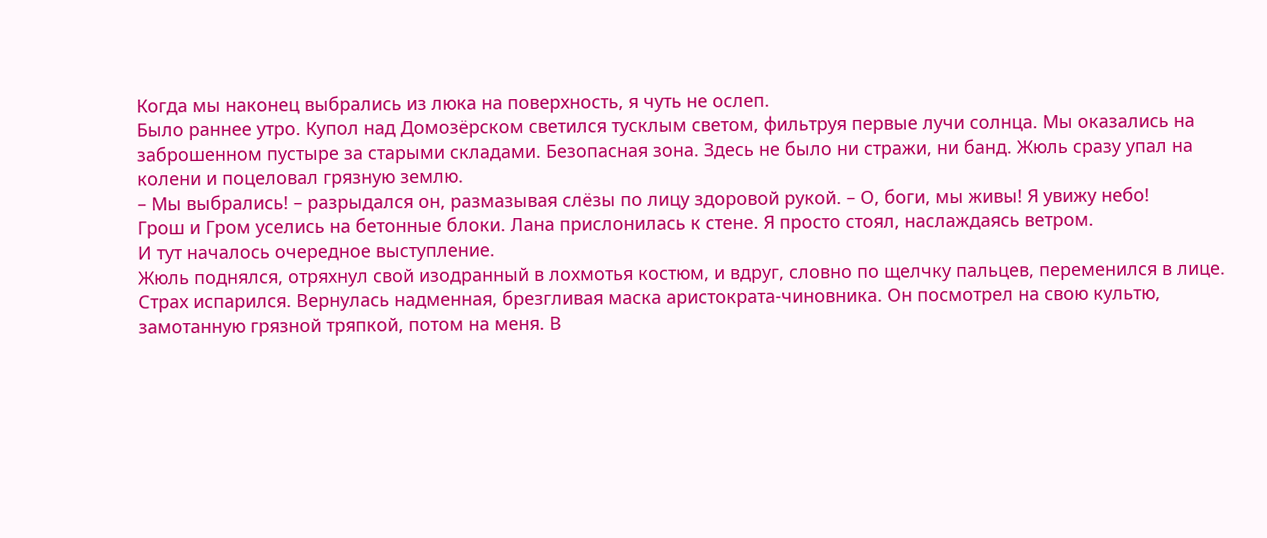Когда мы наконец выбрались из люка на поверхность, я чуть не ослеп.
Было раннее утро. Купол над Домозёрском светился тусклым светом, фильтруя первые лучи солнца. Мы оказались на заброшенном пустыре за старыми складами. Безопасная зона. Здесь не было ни стражи, ни банд. Жюль сразу упал на колени и поцеловал грязную землю.
– Мы выбрались! – разрыдался он, размазывая слёзы по лицу здоровой рукой. – О, боги, мы живы! Я увижу небо!
Грош и Гром уселись на бетонные блоки. Лана прислонилась к стене. Я просто стоял, наслаждаясь ветром.
И тут началось очередное выступление.
Жюль поднялся, отряхнул свой изодранный в лохмотья костюм, и вдруг, словно по щелчку пальцев, переменился в лице.
Страх испарился. Вернулась надменная, брезгливая маска аристократа-чиновника. Он посмотрел на свою культю, замотанную грязной тряпкой, потом на меня. В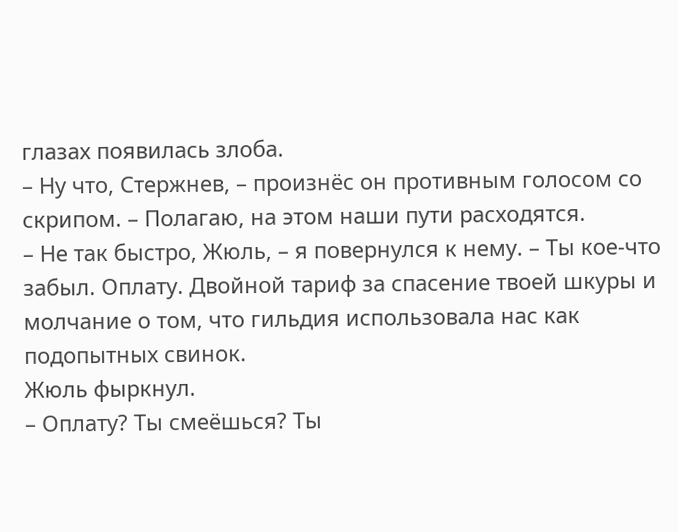глазах появилась злоба.
– Ну что, Стержнев, – произнёс он противным голосом со скрипом. – Полагаю, на этом наши пути расходятся.
– Не так быстро, Жюль, – я повернулся к нему. – Ты кое-что забыл. Оплату. Двойной тариф за спасение твоей шкуры и молчание о том, что гильдия использовала нас как подопытных свинок.
Жюль фыркнул.
– Оплату? Ты смеёшься? Ты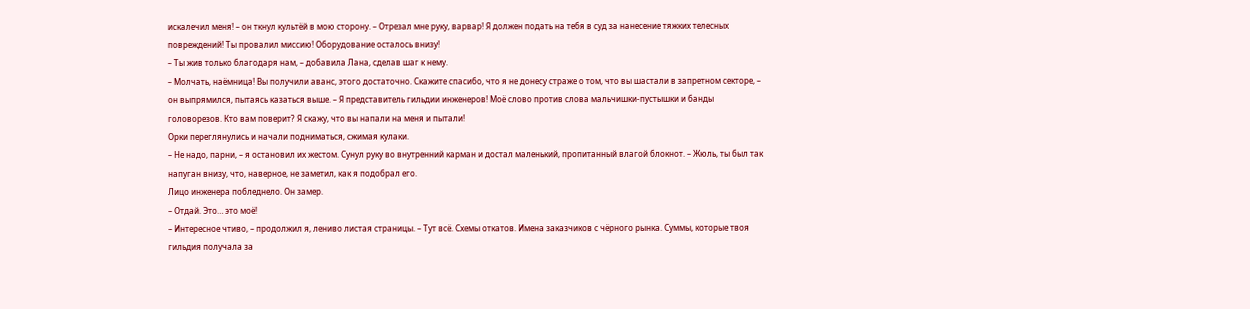искалечил меня! – он ткнул культёй в мою сторону. – Отрезал мне руку, варвар! Я должен подать на тебя в суд за нанесение тяжких телесных повреждений! Ты провалил миссию! Оборудование осталось внизу!
– Ты жив только благодаря нам, – добавила Лана, сделав шаг к нему.
– Молчать, наёмница! Вы получили аванс, этого достаточно. Скажите спасибо, что я не донесу страже о том, что вы шастали в запретном секторе, – он выпрямился, пытаясь казаться выше. – Я представитель гильдии инженеров! Моё слово против слова мальчишки-пустышки и банды головорезов. Кто вам поверит? Я скажу, что вы напали на меня и пытали!
Орки переглянулись и начали подниматься, сжимая кулаки.
– Не надо, парни, – я остановил их жестом. Сунул руку во внутренний карман и достал маленький, пропитанный влагой блокнот. – Жюль, ты был так напуган внизу, что, наверное, не заметил, как я подобрал его.
Лицо инженера побледнело. Он замер.
– Отдай. Это… это моё!
– Интересное чтиво, – продолжил я, лениво листая страницы. – Тут всё. Схемы откатов. Имена заказчиков с чёрного рынка. Суммы, которые твоя гильдия получала за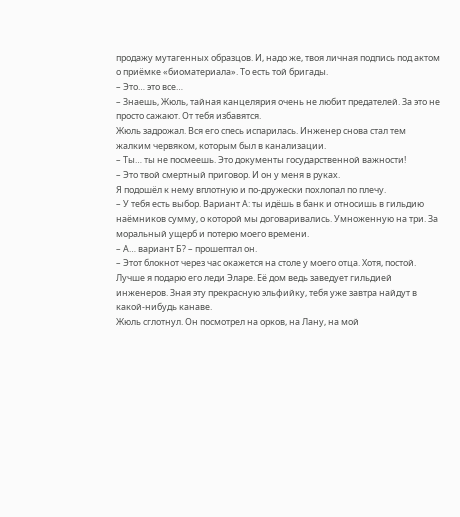продажу мутагенных образцов. И, надо же, твоя личная подпись под актом о приёмке «биоматериала». То есть той бригады.
– Это… это все…
– Знаешь, Жюль, тайная канцелярия очень не любит предателей. За это не просто сажают. От тебя избавятся.
Жюль задрожал. Вся его спесь испарилась. Инженер снова стал тем жалким червяком, которым был в канализации.
– Ты… ты не посмеешь. Это документы государственной важности!
– Это твой смертный приговор. И он у меня в руках.
Я подошёл к нему вплотную и по-дружески похлопал по плечу.
– У тебя есть выбор. Вариант А: ты идёшь в банк и относишь в гильдию наёмников сумму, о которой мы договаривались. Умноженную на три. За моральный ущерб и потерю моего времени.
– А… вариант Б? – прошептал он.
– Этот блокнот через час окажется на столе у моего отца. Хотя, постой. Лучше я подарю его леди Эларе. Её дом ведь заведует гильдией инженеров. Зная эту прекрасную эльфийку, тебя уже завтра найдут в какой-нибудь канаве.
Жюль сглотнул. Он посмотрел на орков, на Лану, на мой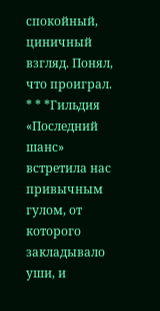спокойный, циничный взгляд. Понял, что проиграл.
* * *Гильдия «Последний шанс» встретила нас привычным гулом, от которого закладывало уши, и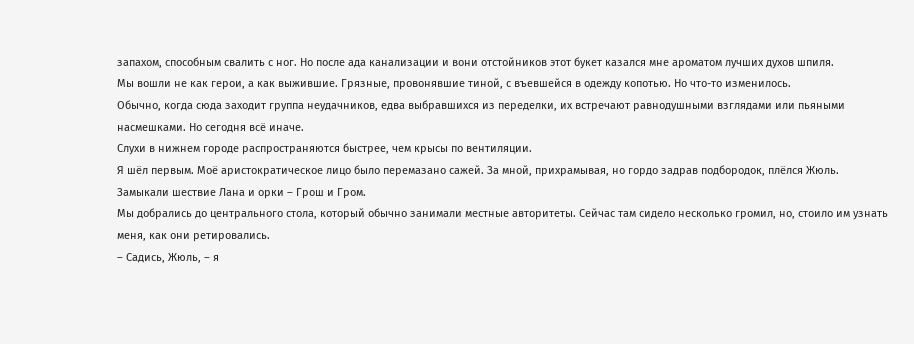запахом, способным свалить с ног. Но после ада канализации и вони отстойников этот букет казался мне ароматом лучших духов шпиля.
Мы вошли не как герои, а как выжившие. Грязные, провонявшие тиной, с въевшейся в одежду копотью. Но что-то изменилось.
Обычно, когда сюда заходит группа неудачников, едва выбравшихся из переделки, их встречают равнодушными взглядами или пьяными насмешками. Но сегодня всё иначе.
Слухи в нижнем городе распространяются быстрее, чем крысы по вентиляции.
Я шёл первым. Моё аристократическое лицо было перемазано сажей. За мной, прихрамывая, но гордо задрав подбородок, плёлся Жюль. Замыкали шествие Лана и орки – Грош и Гром.
Мы добрались до центрального стола, который обычно занимали местные авторитеты. Сейчас там сидело несколько громил, но, стоило им узнать меня, как они ретировались.
– Садись, Жюль, – я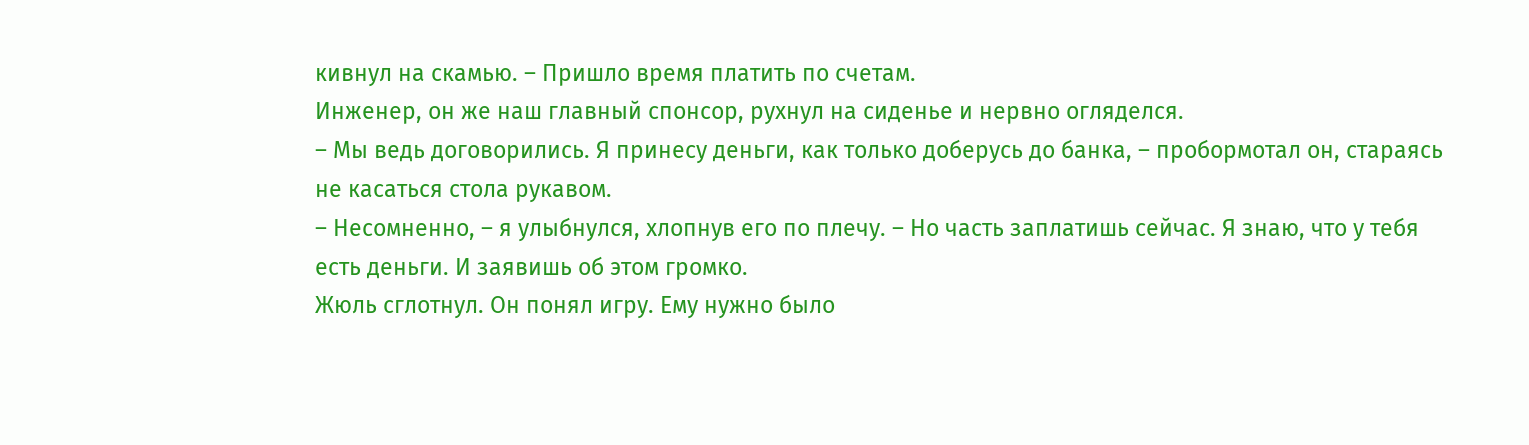кивнул на скамью. – Пришло время платить по счетам.
Инженер, он же наш главный спонсор, рухнул на сиденье и нервно огляделся.
– Мы ведь договорились. Я принесу деньги, как только доберусь до банка, – пробормотал он, стараясь не касаться стола рукавом.
– Несомненно, – я улыбнулся, хлопнув его по плечу. – Но часть заплатишь сейчас. Я знаю, что у тебя есть деньги. И заявишь об этом громко.
Жюль сглотнул. Он понял игру. Ему нужно было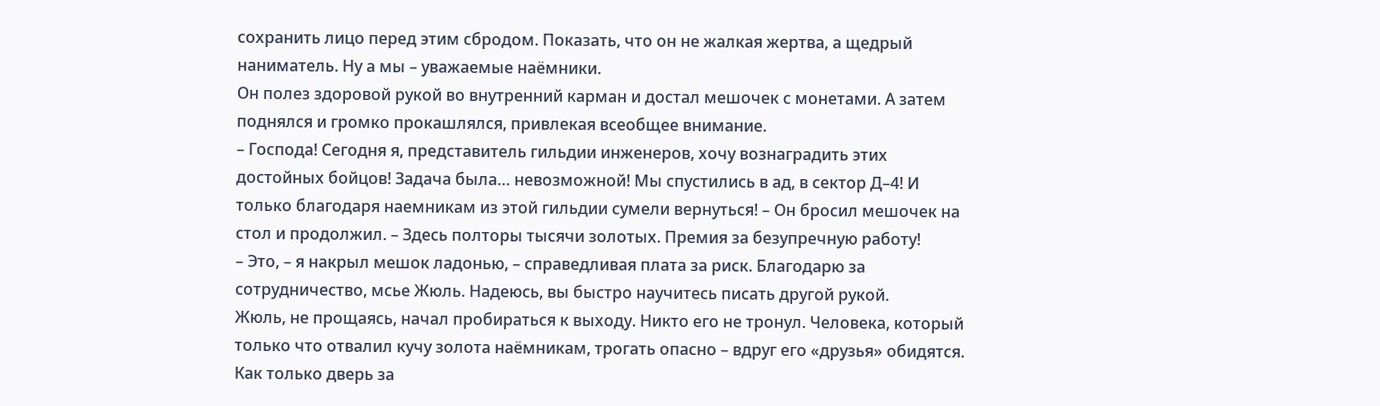сохранить лицо перед этим сбродом. Показать, что он не жалкая жертва, а щедрый наниматель. Ну а мы – уважаемые наёмники.
Он полез здоровой рукой во внутренний карман и достал мешочек с монетами. А затем поднялся и громко прокашлялся, привлекая всеобщее внимание.
– Господа! Сегодня я, представитель гильдии инженеров, хочу вознаградить этих достойных бойцов! Задача была… невозможной! Мы спустились в ад, в сектор Д–4! И только благодаря наемникам из этой гильдии сумели вернуться! – Он бросил мешочек на стол и продолжил. – Здесь полторы тысячи золотых. Премия за безупречную работу!
– Это, – я накрыл мешок ладонью, – справедливая плата за риск. Благодарю за сотрудничество, мсье Жюль. Надеюсь, вы быстро научитесь писать другой рукой.
Жюль, не прощаясь, начал пробираться к выходу. Никто его не тронул. Человека, который только что отвалил кучу золота наёмникам, трогать опасно – вдруг его «друзья» обидятся.
Как только дверь за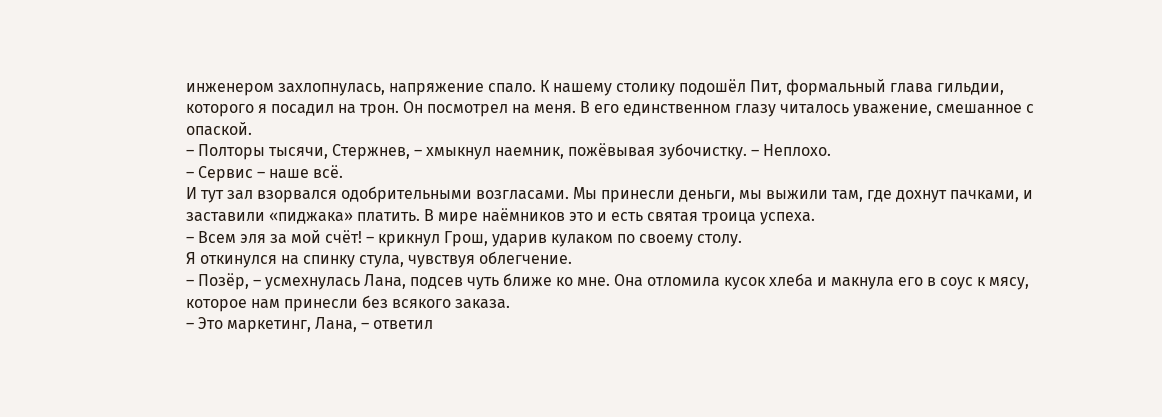инженером захлопнулась, напряжение спало. К нашему столику подошёл Пит, формальный глава гильдии, которого я посадил на трон. Он посмотрел на меня. В его единственном глазу читалось уважение, смешанное с опаской.
– Полторы тысячи, Стержнев, – хмыкнул наемник, пожёвывая зубочистку. – Неплохо.
– Сервис – наше всё.
И тут зал взорвался одобрительными возгласами. Мы принесли деньги, мы выжили там, где дохнут пачками, и заставили «пиджака» платить. В мире наёмников это и есть святая троица успеха.
– Всем эля за мой счёт! – крикнул Грош, ударив кулаком по своему столу.
Я откинулся на спинку стула, чувствуя облегчение.
– Позёр, – усмехнулась Лана, подсев чуть ближе ко мне. Она отломила кусок хлеба и макнула его в соус к мясу, которое нам принесли без всякого заказа.
– Это маркетинг, Лана, – ответил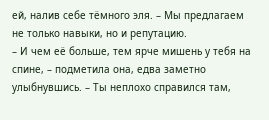ей, налив себе тёмного эля. – Мы предлагаем не только навыки, но и репутацию.
– И чем её больше, тем ярче мишень у тебя на спине, – подметила она, едва заметно улыбнувшись. – Ты неплохо справился там,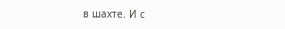в шахте. И с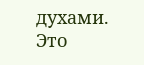духами. Это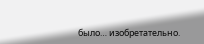было… изобретательно.